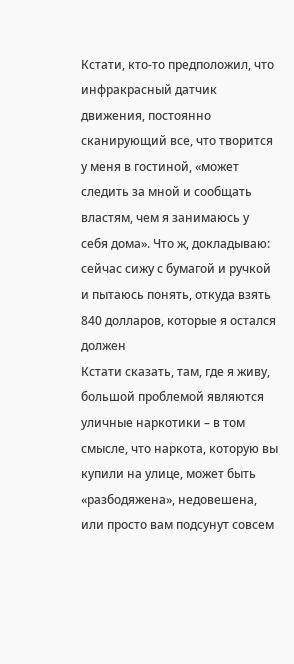Кстати, кто-то предположил, что инфракрасный датчик движения, постоянно сканирующий все, что творится у меня в гостиной, «может следить за мной и сообщать властям, чем я занимаюсь у себя дома». Что ж, докладываю: сейчас сижу с бумагой и ручкой и пытаюсь понять, откуда взять 840 долларов, которые я остался должен
Кстати сказать, там, где я живу, большой проблемой являются уличные наркотики – в том смысле, что наркота, которую вы купили на улице, может быть «разбодяжена», недовешена, или просто вам подсунут совсем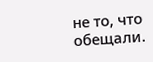не то, что обещали.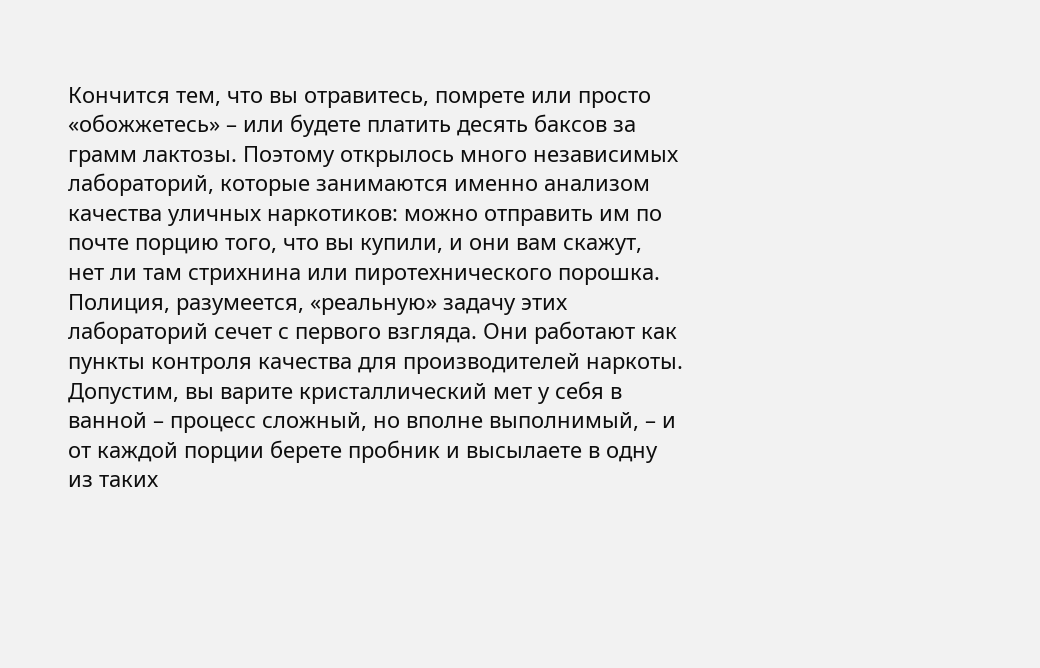Кончится тем, что вы отравитесь, помрете или просто «обожжетесь» – или будете платить десять баксов за грамм лактозы. Поэтому открылось много независимых лабораторий, которые занимаются именно анализом качества уличных наркотиков: можно отправить им по почте порцию того, что вы купили, и они вам скажут, нет ли там стрихнина или пиротехнического порошка. Полиция, разумеется, «реальную» задачу этих лабораторий сечет с первого взгляда. Они работают как пункты контроля качества для производителей наркоты. Допустим, вы варите кристаллический мет у себя в ванной – процесс сложный, но вполне выполнимый, – и от каждой порции берете пробник и высылаете в одну из таких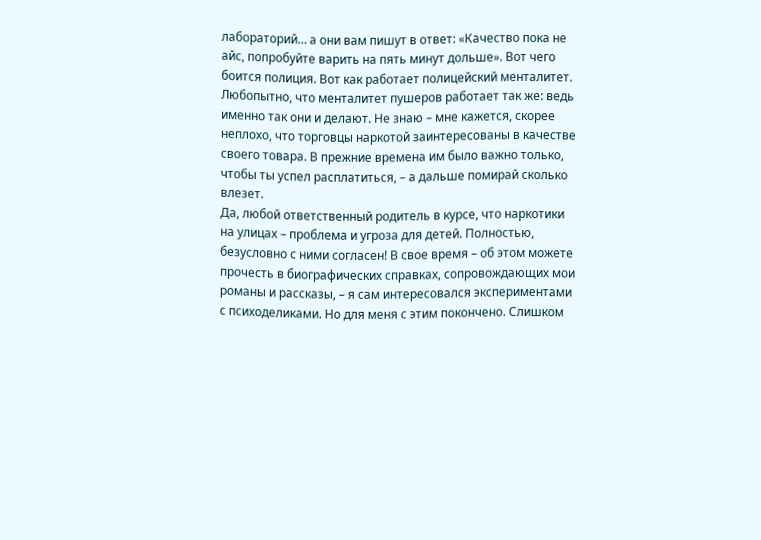лабораторий… а они вам пишут в ответ: «Качество пока не айс, попробуйте варить на пять минут дольше». Вот чего боится полиция. Вот как работает полицейский менталитет. Любопытно, что менталитет пушеров работает так же: ведь именно так они и делают. Не знаю – мне кажется, скорее неплохо, что торговцы наркотой заинтересованы в качестве своего товара. В прежние времена им было важно только, чтобы ты успел расплатиться, – а дальше помирай сколько влезет.
Да, любой ответственный родитель в курсе, что наркотики на улицах – проблема и угроза для детей. Полностью, безусловно с ними согласен! В свое время – об этом можете прочесть в биографических справках, сопровождающих мои романы и рассказы, – я сам интересовался экспериментами с психоделиками. Но для меня с этим покончено. Слишком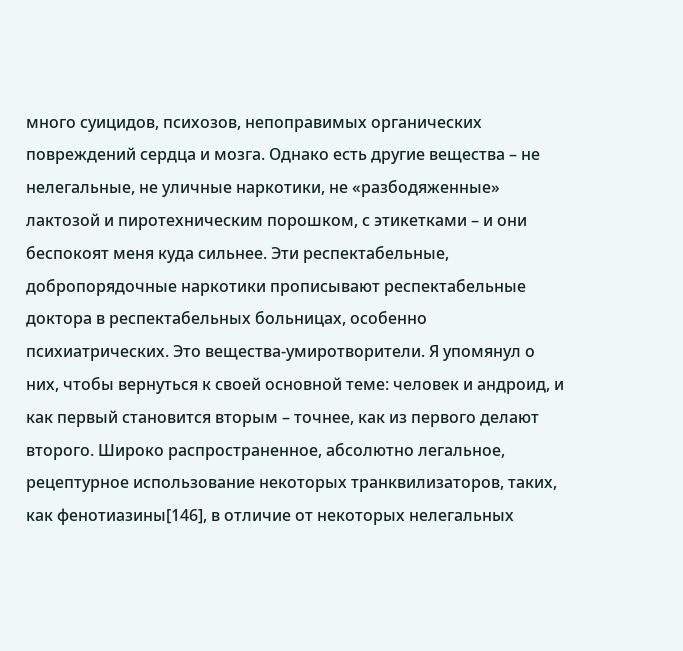много суицидов, психозов, непоправимых органических повреждений сердца и мозга. Однако есть другие вещества – не нелегальные, не уличные наркотики, не «разбодяженные» лактозой и пиротехническим порошком, с этикетками – и они беспокоят меня куда сильнее. Эти респектабельные, добропорядочные наркотики прописывают респектабельные доктора в респектабельных больницах, особенно психиатрических. Это вещества-умиротворители. Я упомянул о них, чтобы вернуться к своей основной теме: человек и андроид, и как первый становится вторым – точнее, как из первого делают второго. Широко распространенное, абсолютно легальное, рецептурное использование некоторых транквилизаторов, таких, как фенотиазины[146], в отличие от некоторых нелегальных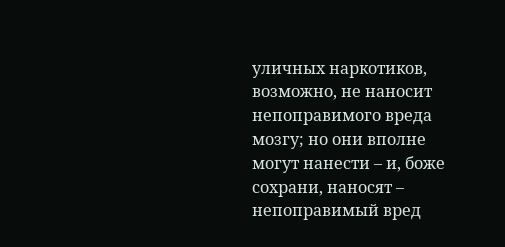уличных наркотиков, возможно, не наносит непоправимого вреда мозгу; но они вполне могут нанести – и, боже сохрани, наносят – непоправимый вред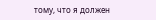тому, что я должен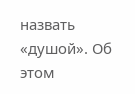назвать «душой». Об этом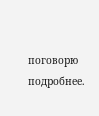поговорю подробнее.